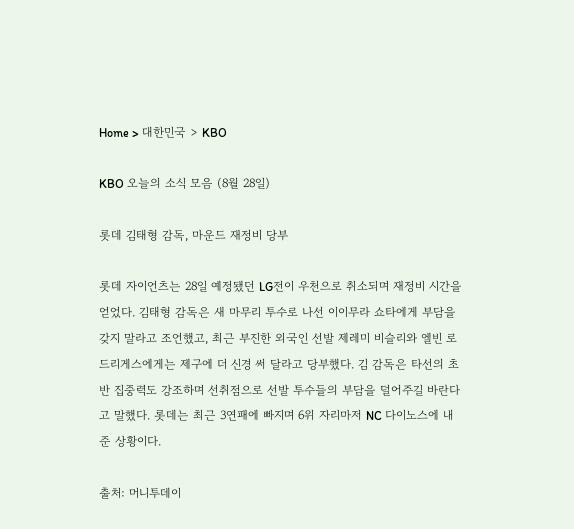Home > 대한민국 > KBO

KBO 오늘의 소식 모음 (8월 28일)

롯데 김태형 감독, 마운드 재정비 당부

롯데 자이언츠는 28일 예정됐던 LG전이 우천으로 취소되며 재정비 시간을 얻었다. 김태형 감독은 새 마무리 투수로 나선 이이무라 쇼타에게 부담을 갖지 말라고 조언했고, 최근 부진한 외국인 선발 제레미 비슬리와 엘빈 로드리게스에게는 제구에 더 신경 써 달라고 당부했다. 김 감독은 타선의 초반 집중력도 강조하며 선취점으로 선발 투수들의 부담을 덜어주길 바란다고 말했다. 롯데는 최근 3연패에 빠지며 6위 자리마저 NC 다이노스에 내준 상황이다.

출처: 머니투데이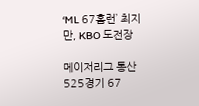‘ML 67홈런’ 최지만, KBO 도전장

메이저리그 통산 525경기 67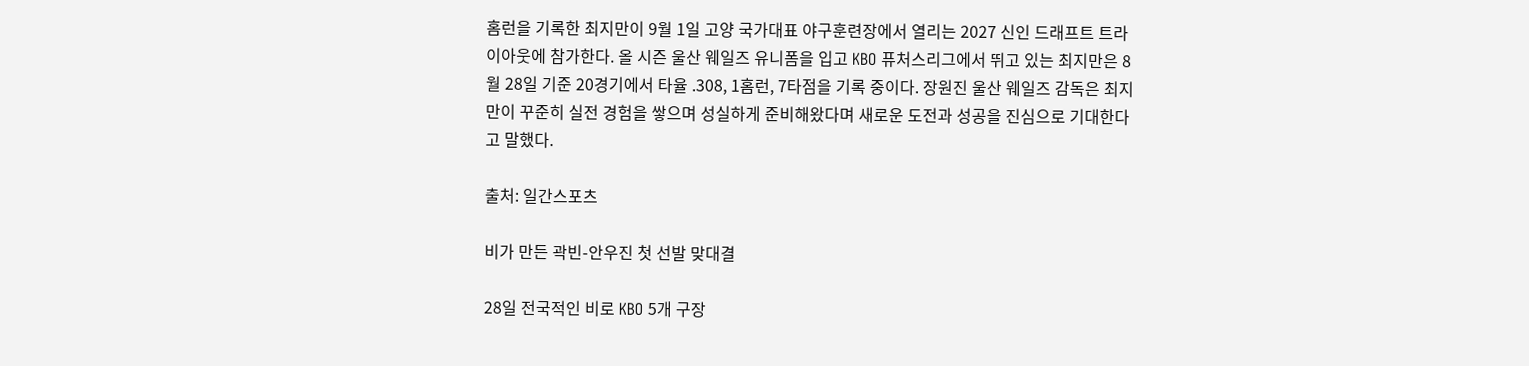홈런을 기록한 최지만이 9월 1일 고양 국가대표 야구훈련장에서 열리는 2027 신인 드래프트 트라이아웃에 참가한다. 올 시즌 울산 웨일즈 유니폼을 입고 KBO 퓨처스리그에서 뛰고 있는 최지만은 8월 28일 기준 20경기에서 타율 .308, 1홈런, 7타점을 기록 중이다. 장원진 울산 웨일즈 감독은 최지만이 꾸준히 실전 경험을 쌓으며 성실하게 준비해왔다며 새로운 도전과 성공을 진심으로 기대한다고 말했다.

출처: 일간스포츠

비가 만든 곽빈-안우진 첫 선발 맞대결

28일 전국적인 비로 KBO 5개 구장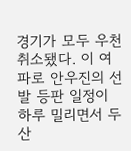경기가 모두 우천 취소됐다. 이 여파로 안우진의 선발 등판 일정이 하루 밀리면서 두산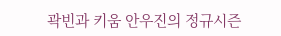곽빈과 키움 안우진의 정규시즌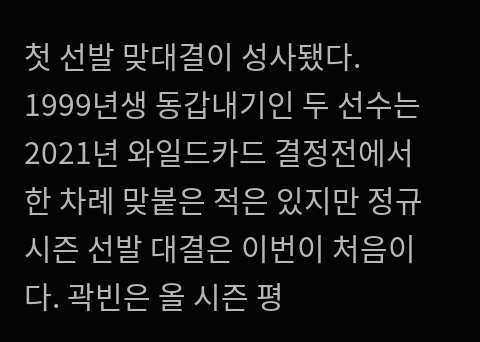첫 선발 맞대결이 성사됐다. 1999년생 동갑내기인 두 선수는 2021년 와일드카드 결정전에서 한 차례 맞붙은 적은 있지만 정규시즌 선발 대결은 이번이 처음이다. 곽빈은 올 시즌 평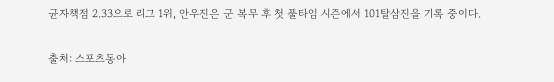균자책점 2.33으로 리그 1위, 안우진은 군 복무 후 첫 풀타임 시즌에서 101탈삼진을 기록 중이다.

출처: 스포츠동아